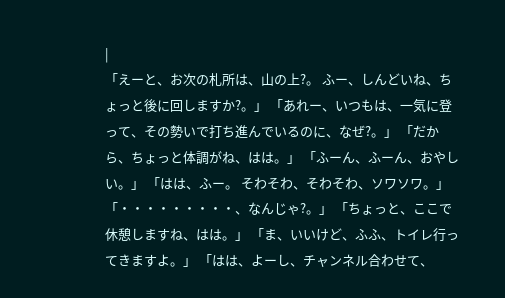|
「えーと、お次の札所は、山の上?。 ふー、しんどいね、ちょっと後に回しますか?。」 「あれー、いつもは、一気に登って、その勢いで打ち進んでいるのに、なぜ?。」 「だから、ちょっと体調がね、はは。」 「ふーん、ふーん、おやしい。」 「はは、ふー。 そわそわ、そわそわ、ソワソワ。」 「・・・・・・・・・、なんじゃ?。」 「ちょっと、ここで休憩しますね、はは。」 「ま、いいけど、ふふ、トイレ行ってきますよ。」 「はは、よーし、チャンネル合わせて、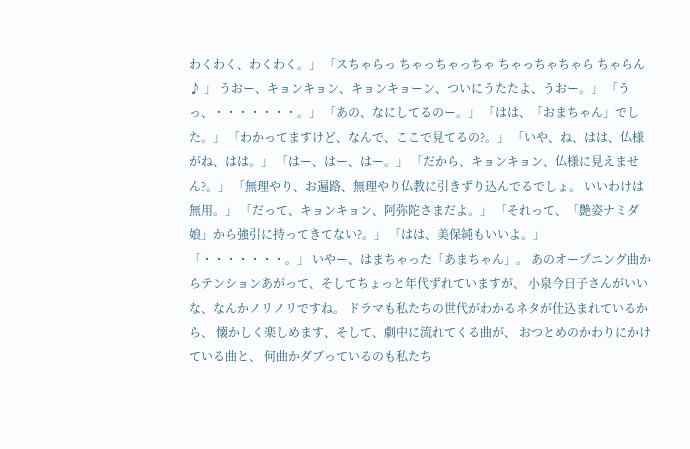わくわく、わくわく。」 「スちゃらっ ちゃっちゃっちゃ ちゃっちゃちゃら ちゃらん♪ 」 うおー、キョンキョン、キョンキョーン、ついにうたたよ、うおー。」 「うっ、・・・・・・・。」 「あの、なにしてるのー。」 「はは、「おまちゃん」でした。」 「わかってますけど、なんで、ここで見てるの?。」 「いや、ね、はは、仏様がね、はは。」 「はー、はー、はー。」 「だから、キョンキョン、仏様に見えません?。」 「無理やり、お遍路、無理やり仏教に引きずり込んでるでしょ。 いいわけは無用。」 「だって、キョンキョン、阿弥陀さまだよ。」 「それって、「艶姿ナミダ娘」から強引に持ってきてない?。」 「はは、美保純もいいよ。」 「・・・・・・・。」 いやー、はまちゃった「あまちゃん」。 あのオープニング曲からテンションあがって、そしてちょっと年代ずれていますが、 小泉今日子さんがいいな、なんかノリノリですね。 ドラマも私たちの世代がわかるネタが仕込まれているから、 懐かしく楽しめます、そして、劇中に流れてくる曲が、 おつとめのかわりにかけている曲と、 何曲かダブっているのも私たち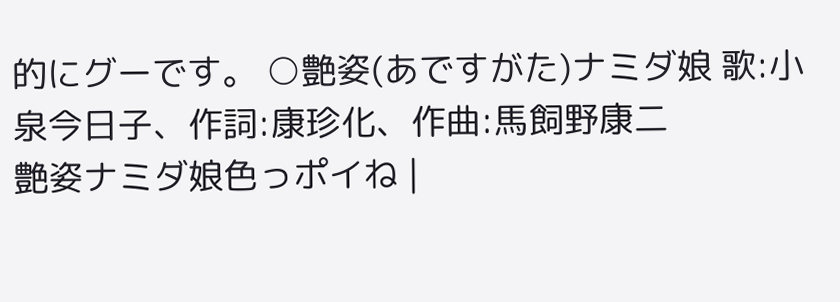的にグーです。 ○艶姿(あですがた)ナミダ娘 歌:小泉今日子、作詞:康珍化、作曲:馬飼野康二
艶姿ナミダ娘色っポイね |